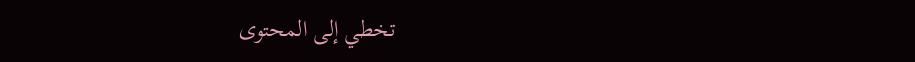تخطي إلى المحتوى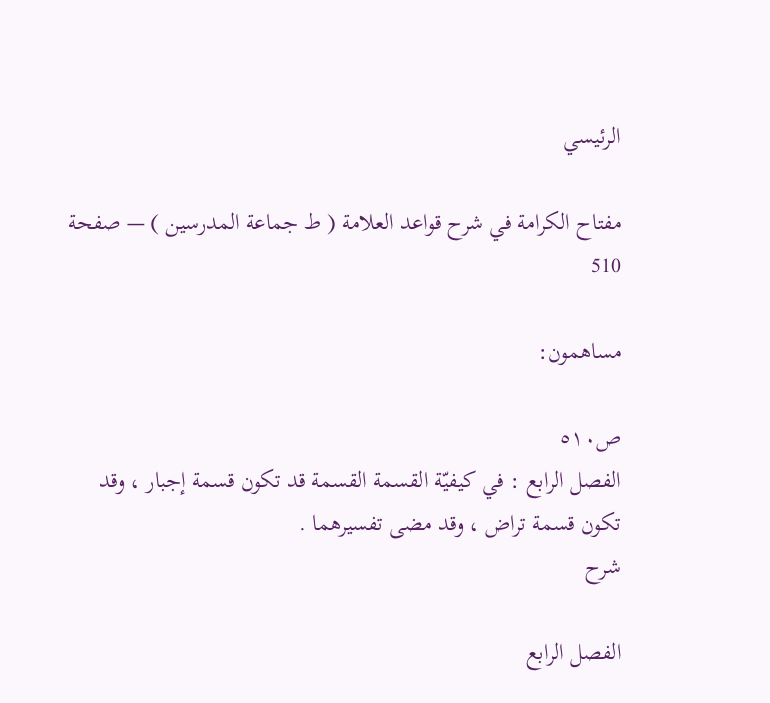الرئيسي

مفتاح الكرامة في شرح قواعد العلامة ( ط جماعة المدرسين ) — صفحة 510

مساهمون:

ص٥١٠
الفصل الرابع : في كيفيّة القسمة القسمة قد تكون قسمة إجبار ، وقد تكون قسمة تراض ، وقد مضى تفسيرهما .
شرح

الفصل الرابع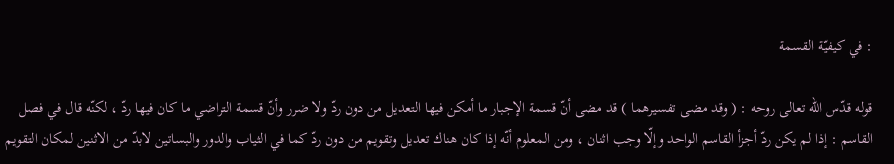: في كيفيّة القسمة

قوله قدّس اللّه تعالى روحه : ( وقد مضى تفسيرهما ) قد مضى أنّ قسمة الإجبار ما أمكن فيها التعديل من دون ردّ ولا ضرر وأنّ قسمة التراضي ما كان فيها ردّ ، لكنّه قال في فصل القاسم : إذا لم يكن ردّ أجزأ القاسم الواحد وإلّا وجب اثنان ، ومن المعلوم أنّه إذا كان هناك تعديل وتقويم من دون ردّ كما في الثياب والدور والبساتين لابدّ من الاثنين لمكان التقويم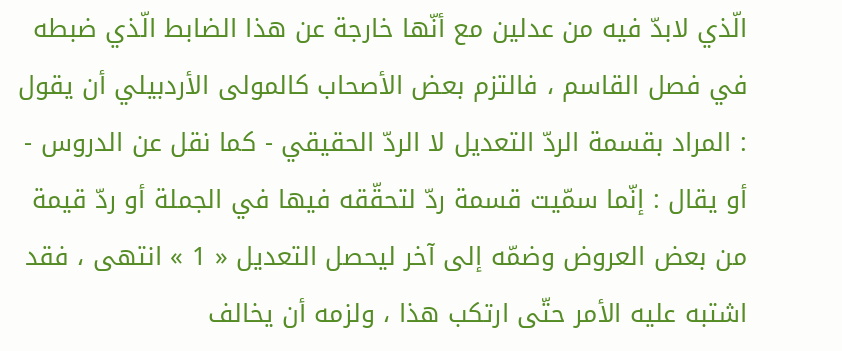الّذي لابدّ فيه من عدلين مع أنّها خارجة عن هذا الضابط الّذي ضبطه في فصل القاسم ، فالتزم بعض الأصحاب كالمولى الأردبيلي أن يقول : المراد بقسمة الردّ التعديل لا الردّ الحقيقي - كما نقل عن الدروس - أو يقال : إنّما سمّيت قسمة ردّ لتحقّقه فيها في الجملة أو ردّ قيمة من بعض العروض وضمّه إلى آخر ليحصل التعديل « 1 » انتهى ، فقد اشتبه عليه الأمر حتّى ارتكب هذا ، ولزمه أن يخالف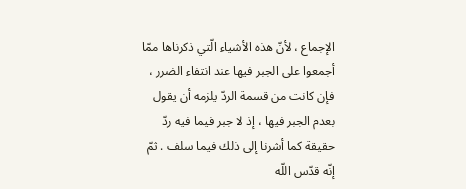الإجماع ، لأنّ هذه الأشياء الّتي ذكرناها ممّا أجمعوا على الجبر فيها عند انتفاء الضرر ، فإن كانت من قسمة الردّ يلزمه أن يقول بعدم الجبر فيها ، إذ لا جبر فيما فيه ردّ حقيقة كما أشرنا إلى ذلك فيما سلف . ثمّ إنّه قدّس اللّه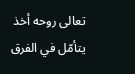تعالى روحه أخذ يتأمّل في الفرق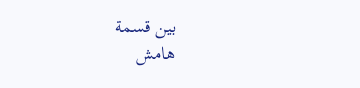بين قسمة
هامش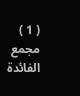( 1 ) مجمع الفائدة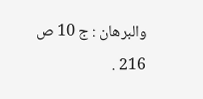والبرهان : ج 10 ص 216 .